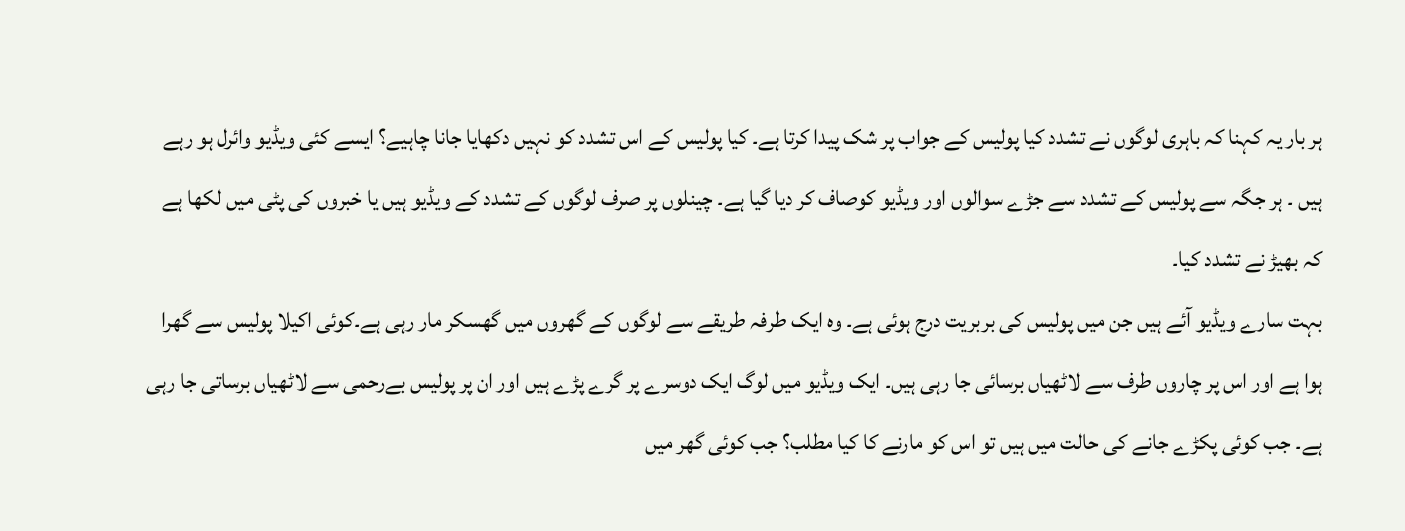ہر بار یہ کہنا کہ باہری لوگوں نے تشدد کیا پولیس کے جواب پر شک پیدا کرتا ہے۔ کیا پولیس کے اس تشدد کو نہیں دکھایا جانا چاہیے؟ ایسے کئی ویڈیو وائرل ہو رہے ہیں ۔ ہر جگہ سے پولیس کے تشدد سے جڑے سوالوں اور ویڈیو کوصاف کر دیا گیا ہے۔ چینلوں پر صرف لوگوں کے تشدد کے ویڈیو ہیں یا خبروں کی پٹی میں لکھا ہے کہ بھیڑ نے تشدد کیا۔
بہت سارے ویڈیو آئے ہیں جن میں پولیس کی بربریت درج ہوئی ہے۔ وہ ایک طرفہ طریقے سے لوگوں کے گھروں میں گھسکر مار رہی ہے۔کوئی اکیلا پولیس سے گھرا ہوا ہے اور اس پر چاروں طرف سے لاٹھیاں برسائی جا رہی ہیں۔ ایک ویڈیو میں لوگ ایک دوسرے پر گرے پڑے ہیں اور ان پر پولیس بےرحمی سے لاٹھیاں برساتی جا رہی ہے۔ جب کوئی پکڑے جانے کی حالت میں ہیں تو اس کو مارنے کا کیا مطلب؟ جب کوئی گھر میں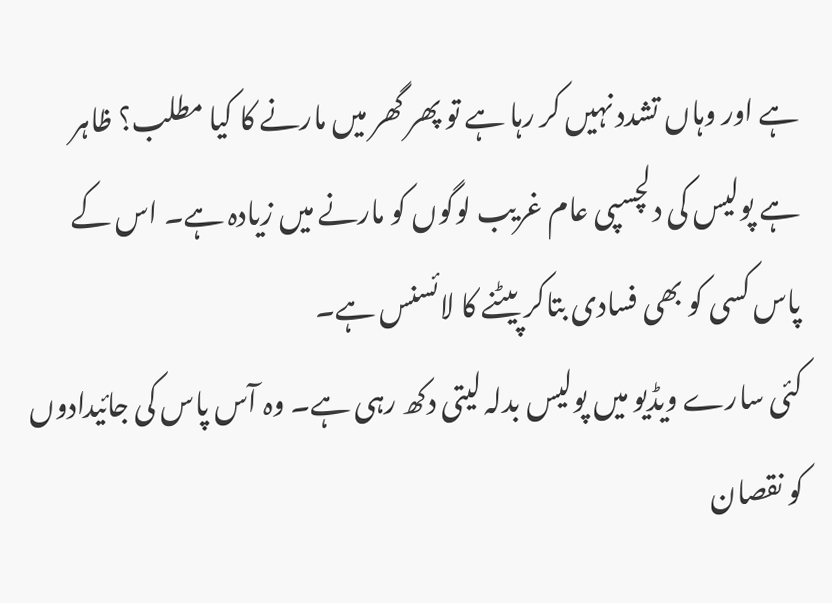ہے اور وہاں تشدد نہیں کر رہا ہے تو پھر گھر میں مارنے کا کیا مطلب؟ ظاہر ہے پولیس کی دلچسپی عام غریب لوگوں کو مارنے میں زیادہ ہے۔ اس کے پاس کسی کو بھی فسادی بتاکر پیٹنے کا لائسنس ہے۔
کئی سارے ویڈیو میں پولیس بدلہ لیتی دکھ رہی ہے۔ وہ آس پاس کی جائیدادوں کو نقصان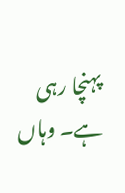پہنچا رہی ہے۔ وہاں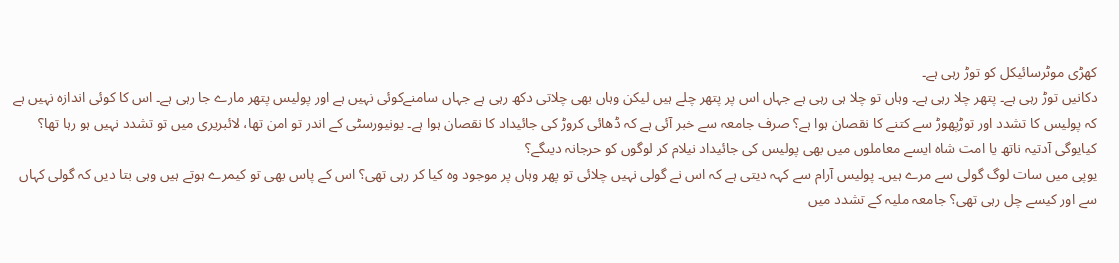کھڑی موٹرسائیکل کو توڑ رہی ہے۔
دکانیں توڑ رہی ہے۔ پتھر چلا رہی ہے۔ وہاں تو چلا ہی رہی ہے جہاں اس پر پتھر چلے ہیں لیکن وہاں بھی چلاتی دکھ رہی ہے جہاں سامنےکوئی نہیں ہے اور پولیس پتھر مارے جا رہی ہے۔ اس کا کوئی اندازہ نہیں ہے کہ پولیس کا تشدد اور توڑپھوڑ سے کتنے کا نقصان ہوا ہے؟ صرف جامعہ سے خبر آئی ہے کہ ڈھائی کروڑ کی جائیداد کا نقصان ہوا ہے۔ یونیورسٹی کے اندر تو امن تھا، لائبریری میں تو تشدد نہیں ہو رہا تھا؟ کیایوگی آدتیہ ناتھ یا امت شاہ ایسے معاملوں میں بھی پولیس کی جائیداد نیلام کر لوگوں کو حرجانہ دیںگے؟
یوپی میں سات لوگ گولی سے مرے ہیں۔ پولیس آرام سے کہہ دیتی ہے کہ اس نے گولی نہیں چلائی تو پھر وہاں پر موجود وہ کیا کر رہی تھی؟ اس کے پاس بھی تو کیمرے ہوتے ہیں وہی بتا دیں کہ گولی کہاں سے اور کیسے چل رہی تھی؟ جامعہ ملیہ کے تشدد میں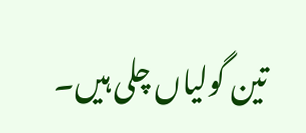تین گولیاں چلی ہیں۔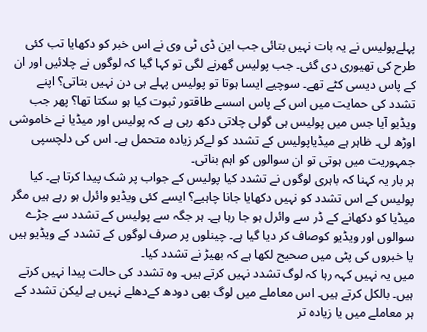پہلےپولیس نے یہ بات نہیں بتائی جب این ڈی ٹی وی نے اس خبر کو دکھایا تب کئی طرح کی تھیوری دی گئی۔ جب پولیس گھرنے لگی تو کہا گیا کہ لوگوں نے چلائیں اور ان کے پاس دیسی کٹے تھے۔ سوچیے ایسا ہوتا تو پولیس پہلے ہی دن نہیں بتاتی؟ اپنے تشدد کی حمایت میں اس کے پاس اسسے طاقتور ثبوت کیا ہو سکتا تھا؟ پھر جب ویڈیو آیا جس میں پولیس ہی گولی چلاتی دکھ رہی ہے کہ پولیس اور میڈیا نے خاموشی اوڑھ لی۔ ظاہر ہے میڈیاپولیس کے تشدد کو لےکر زیادہ متحمل ہے۔ اس کی دلچسپی جمہوریت میں ہوتی تو ان سوالوں کو اہم بناتی۔
ہر بار یہ کہنا کہ باہری لوگوں نے تشدد کیا پولیس کے جواب پر شک پیدا کرتا ہے۔ کیا پولیس کے اس تشدد کو نہیں دکھایا جانا چاہیے؟ ایسے کئی ویڈیو وائرل ہو رہے ہیں مگر میڈیا کو دکھانے کے ڈر سے وائرل ہو جا رہا ہے۔ ہر جگہ سے پولیس کے تشدد سے جڑے سوالوں اور ویڈیو کوصاف کر دیا گیا ہے۔ چینلوں پر صرف لوگوں کے تشدد کے ویڈیو ہیں یا خبروں کی پٹی میں صحیح لکھا ہے کہ بھیڑ نے تشدد کیا۔
میں یہ نہیں کہہ رہا کہ لوگ تشدد نہیں کرتے ہیں۔ وہ تشدد کی حالت پیدا نہیں کرتے ہیں۔ بالکل کرتے ہیں۔ اس معاملے میں لوگ بھی دودھ کےدھلے نہیں ہے لیکن تشدد کے ہر معاملے میں یا زیادہ تر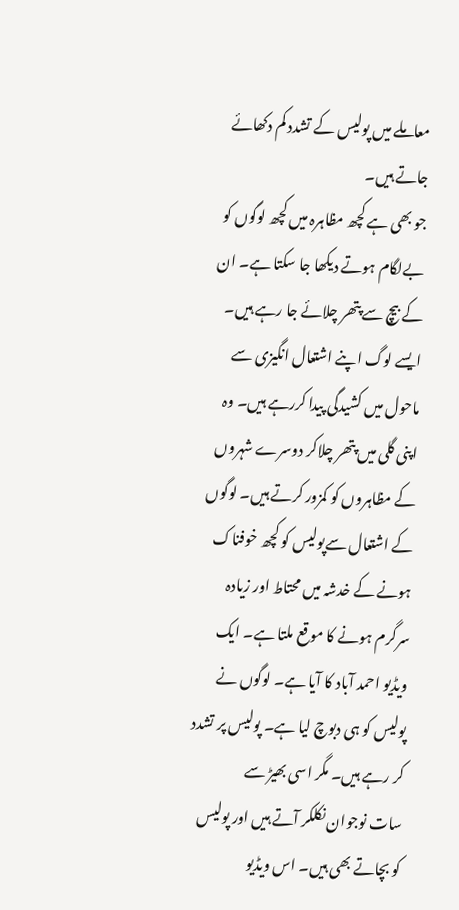معاملے میں پولیس کے تشدد کم دکھائے جاتے ہیں۔
جو بھی ہے کچھ مظاہرہ میں کچھ لوگوں کو بےلگام ہوتے دیکھا جا سکتا ہے۔ ان کے بیچ سے پتھر چلائے جا رہے ہیں۔ ایسے لوگ اپنے اشتعال انگیزی سے ماحول میں کشیدگی پیدا کررہے ہیں۔ وہ اپنی گلی میں پتھر چلاکر دوسرے شہروں کے مظاہروں کو کمزور کرتے ہیں۔ لوگوں کے اشتعال سےپولیس کو کچھ خوفناک ہونے کے خدشہ میں محتاط اور زیادہ سرگرم ہونے کا موقع ملتا ہے۔ ایک ویڈیو احمد آباد کا آیا ہے۔ لوگوں نے پولیس کو ہی دبوچ لیا ہے۔ پولیس پر تشدد کر رہے ہیں۔ مگر اسی بھیڑ سے
سات نوجوان نکلکر آتے ہیں اور پولیس کو بچاتے بھی ہیں۔ اس ویڈیو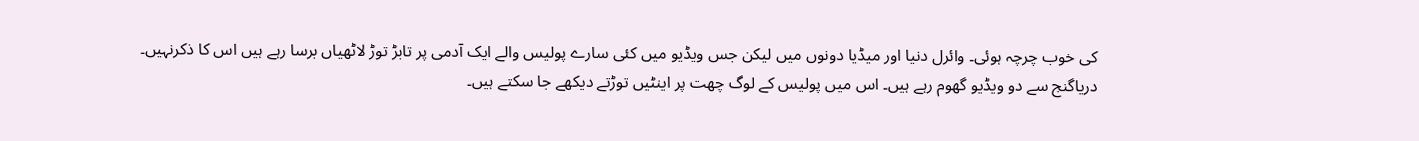کی خوب چرچہ ہوئی۔ وائرل دنیا اور میڈیا دونوں میں لیکن جس ویڈیو میں کئی سارے پولیس والے ایک آدمی پر تابڑ توڑ لاٹھیاں برسا رہے ہیں اس کا ذکرنہیں۔
دریاگنج سے دو ویڈیو گھوم رہے ہیں۔ اس میں پولیس کے لوگ چھت پر اینٹیں توڑتے دیکھے جا سکتے ہیں۔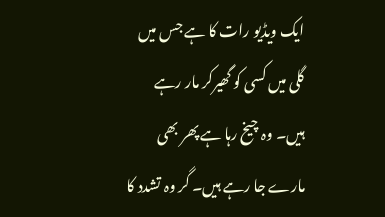ایک ویڈیو رات کا ہے جس میں گلی میں کسی کو گھیرکر مار رہے ہیں۔ وہ چیخ رہا ہے پھر بھی مارے جا رہے ہیں۔ گر وہ تشدد کا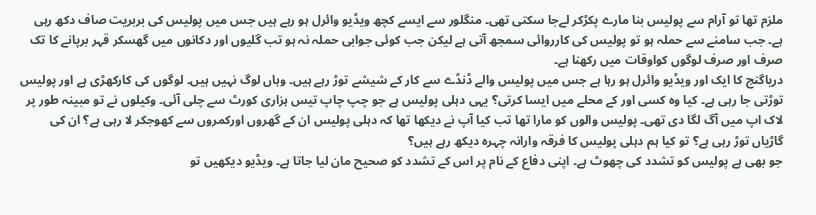ملزم تھا تو آرام سے پولیس بنا مارے پکڑکر لےجا سکتی تھی۔ منگلور سے ایسے کچھ ویڈیو وائرل ہو رہے ہیں جس میں پولیس کی بربریت صاف دکھ رہی ہے۔ جب سامنے سے حملہ ہو تو پولیس کی کارروائی سمجھ آتی ہے لیکن جب کوئی جوابی حملہ نہ ہو تب گلیوں اور دکانوں میں گھسکر قہر برپانے کا تک صرف اور صرف لوگوں کواوقات میں رکھنا ہے۔
دریاگنج کا ایک اور ویڈیو وائرل ہو رہا ہے جس میں پولیس والے ڈنڈے سے کار کے شیشے توڑ رہے ہیں۔ وہاں لوگ نہیں ہیں۔ لوگوں کی کارکھڑی ہے اور پولیس توڑتی جا رہی ہے۔ کیا وہ کسی اور کے محلے میں ایسا کرتی؟ یہی دہلی پولیس ہے جو چپ چاپ تیس ہزاری کورٹ سے چلی آئی۔ وکیلوں نے تو مبینہ طور پر لاک اپ میں آگ لگا دی تھی۔ پولیس والوں کو مارا تھا تب کیا آپ نے دیکھا تھا کہ دہلی پولیس ان کے گھروں اورکمروں سے کھوجکر لا رہی ہے؟ ان کی گاڑیاں توڑ رہی ہے؟ تو کیا ہم دہلی پولیس کا فرقہ وارانہ چہرہ دیکھ رہے ہیں؟
جو بھی ہے پولیس کو تشدد کی چھوٹ ہے۔ اپنی دفاع کے نام پر اس کے تشدد کو صحیح مان لیا جاتا ہے۔ ویڈیو دیکھیں تو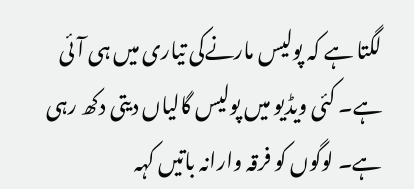لگتا ہے کہ پولیس مارنےکی تیاری میں ہی آئی ہے۔ کئی ویڈیو میں پولیس گالیاں دیتی دکھ رہی ہے۔ لوگوں کو فرقہ وارانہ باتیں کہہ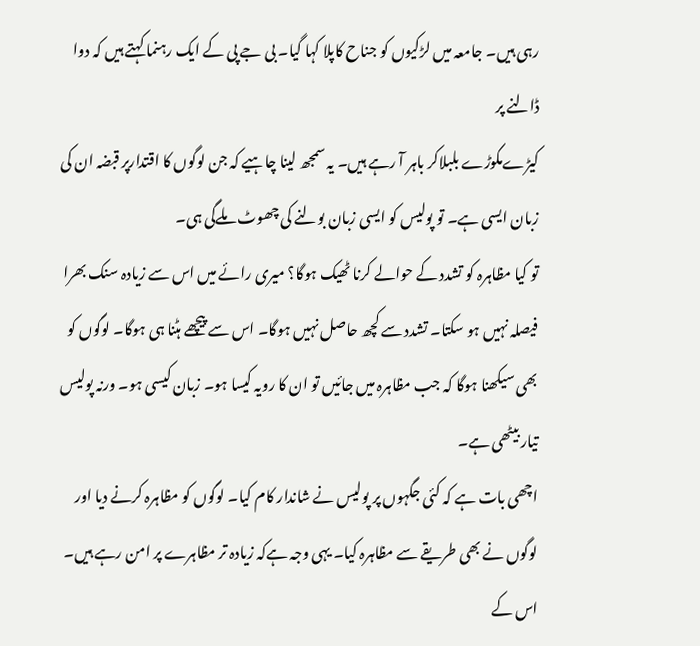رہی ہیں۔ جامعہ میں لڑکیوں کو جناح کاپلا کہا گیا۔ بی جے پی کے ایک رہنما کہتے ہیں کہ دوا ڈالنے پر
کیڑےمکوڑے بلبلاکر باہر آ رہے ہیں۔ یہ سمجھ لینا چاہیے کہ جن لوگوں کا اقتدارپر قبضہ ان کی زبان ایسی ہے۔ تو پولیس کو ایسی زبان بولنے کی چھوٹ ملےگی ہی۔
تو کیا مظاہرہ کو تشدد کے حوالے کرنا ٹھیک ہوگا؟ میری رائے میں اس سے زیادہ سنک بھرا فیصلہ نہیں ہو سکتا۔ تشدد سے کچھ حاصل نہیں ہوگا۔ اس سے پیچھے ہٹنا ہی ہوگا۔ لوگوں کو بھی سیکھنا ہوگا کہ جب مظاہرہ میں جائیں تو ان کا رویہ کیسا ہو۔ زبان کیسی ہو۔ ورنہ پولیس تیار بیٹھی ہے۔
اچھی بات ہے کہ کئی جگہوں پر پولیس نے شاندار کام کیا۔ لوگوں کو مظاہرہ کرنے دیا اور لوگوں نے بھی طریقے سے مظاہرہ کیا۔ یہی وجہ ہےکہ زیادہ تر مظاہرے پر امن رہے ہیں۔ اس کے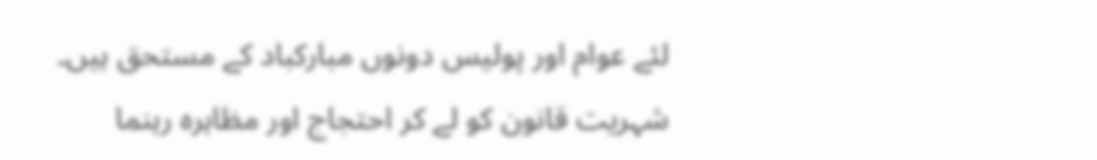لئے عوام اور پولیس دونوں مبارکباد کے مستحق ہیں۔
شہریت قانون کو لے کر احتجاج اور مظاہرہ رہنما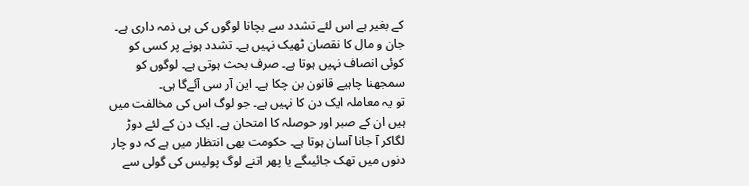کے بغیر ہے اس لئے تشدد سے بچانا لوگوں کی ہی ذمہ داری ہے۔ جان و مال کا نقصان ٹھیک نہیں ہے۔ تشدد ہونے پر کسی کو کوئی انصاف نہیں ہوتا ہے۔ صرف بحث ہوتی ہے۔ لوگوں کو سمجھنا چاہیے قانون بن چکا ہے۔ این آر سی آئےگا ہی۔
تو یہ معاملہ ایک دن کا نہیں ہے۔ جو لوگ اس کی مخالفت میں ہیں ان کے صبر اور حوصلہ کا امتحان ہے۔ ایک دن کے لئے دوڑ لگاکر آ جانا آسان ہوتا ہے۔ حکومت بھی انتظار میں ہے کہ دو چار دنوں میں تھک جائیںگے یا پھر اتنے لوگ پولیس کی گولی سے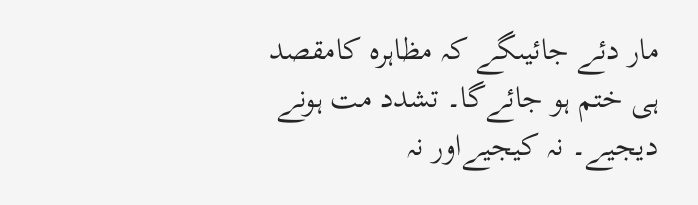مار دئے جائیںگے کہ مظاہرہ کامقصد ہی ختم ہو جائےگا۔ تشدد مت ہونے دیجیے۔ نہ کیجیےاور نہ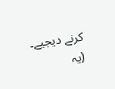کرنے دیجیے۔
(یہ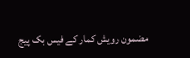مضمون رویش کمار کے فیس بک پیج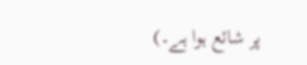پر شائع ہوا ہے۔)